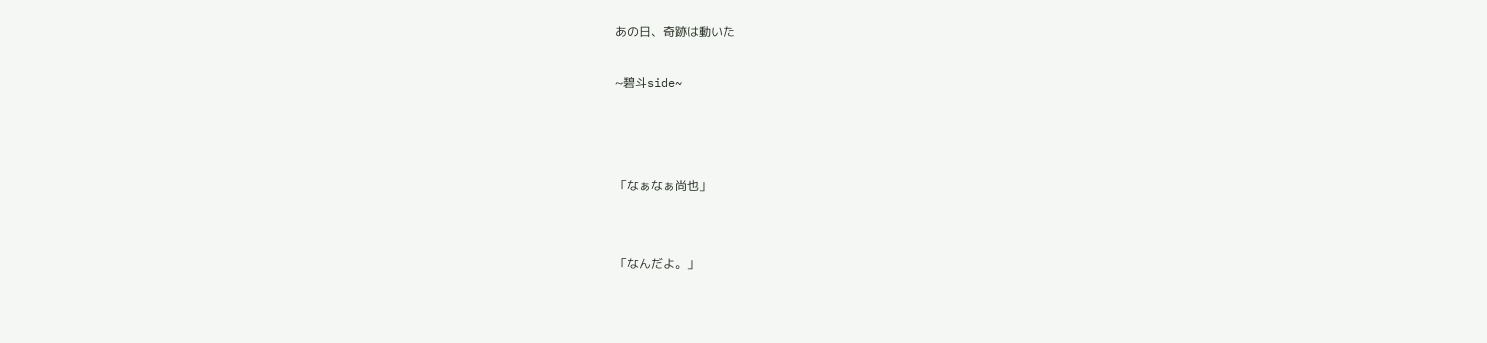あの日、奇跡は動いた

~碧斗side~



「なぁなぁ尚也」


「なんだよ。」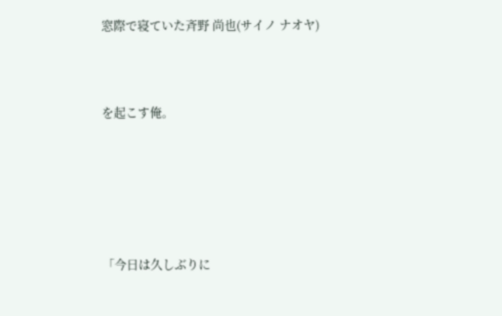窓際で寝ていた斉野 尚也(サイノ ナオヤ)



を起こす俺。






「今日は久しぶりに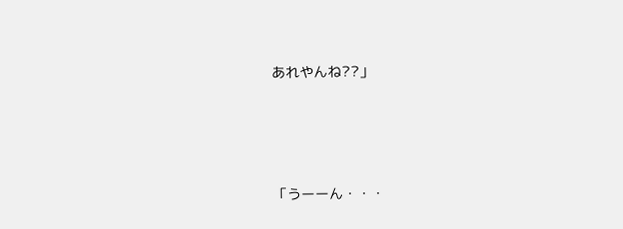あれやんね??」




「うーーん・・・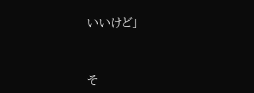いいけど」



そ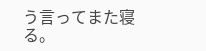う言ってまた寝る。